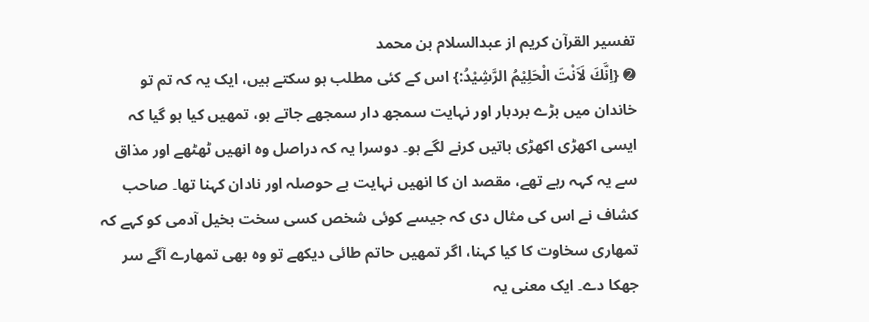تفسیر القرآن کریم از عبدالسلام بن محمد
➋ {اِنَّكَ لَاَنْتَ الْحَلِيْمُ الرَّشِيْدُ:} اس کے کئی مطلب ہو سکتے ہیں، ایک یہ کہ تم تو خاندان میں بڑے بردبار اور نہایت سمجھ دار سمجھے جاتے ہو، تمھیں کیا ہو گیا کہ ایسی اکھڑی اکھڑی باتیں کرنے لگے ہو۔ دوسرا یہ کہ دراصل وہ انھیں ٹھٹھے اور مذاق سے یہ کہہ رہے تھے، مقصد ان کا انھیں نہایت بے حوصلہ اور نادان کہنا تھا۔ صاحب کشاف نے اس کی مثال دی کہ جیسے کوئی شخص کسی سخت بخیل آدمی کو کہے کہ تمھاری سخاوت کا کیا کہنا، اگر تمھیں حاتم طائی دیکھے تو وہ بھی تمھارے آگے سر جھکا دے۔ ایک معنی یہ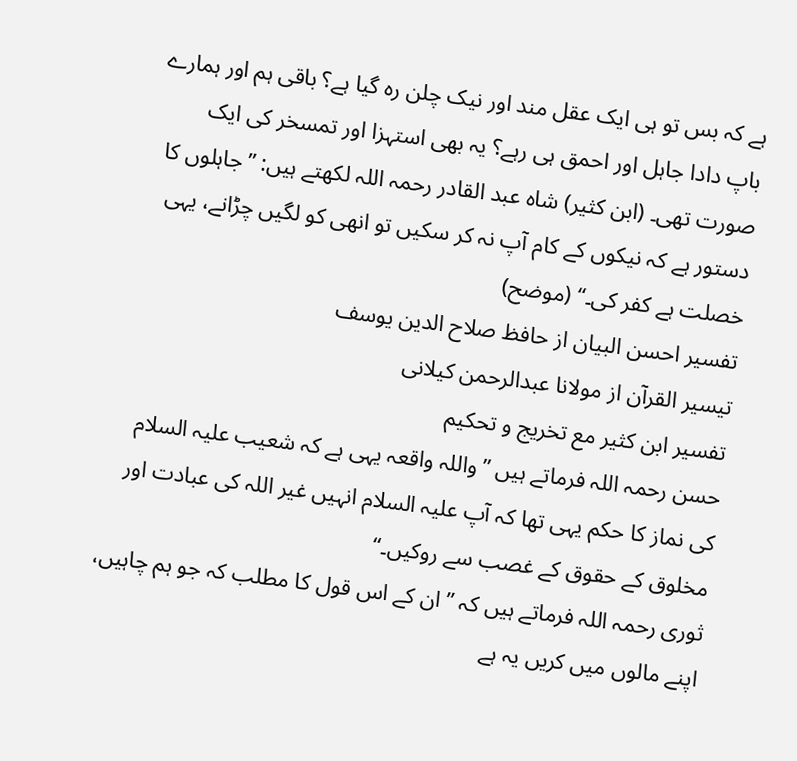ہے کہ بس تو ہی ایک عقل مند اور نیک چلن رہ گیا ہے؟ باقی ہم اور ہمارے باپ دادا جاہل اور احمق ہی رہے؟ یہ بھی استہزا اور تمسخر کی ایک صورت تھی۔ (ابن کثیر) شاہ عبد القادر رحمہ اللہ لکھتے ہیں: ”جاہلوں کا دستور ہے کہ نیکوں کے کام آپ نہ کر سکیں تو انھی کو لگیں چڑانے، یہی خصلت ہے کفر کی۔“ (موضح)
تفسیر احسن البیان از حافظ صلاح الدین یوسف
تيسير القرآن از مولانا عبدالرحمن کیلانی
تفسیر ابن کثیر مع تخریج و تحکیم
حسن رحمہ اللہ فرماتے ہیں ”واللہ واقعہ یہی ہے کہ شعیب علیہ السلام کی نماز کا حکم یہی تھا کہ آپ علیہ السلام انہیں غیر اللہ کی عبادت اور مخلوق کے حقوق کے غصب سے روکیں۔“
ثوری رحمہ اللہ فرماتے ہیں کہ ”ان کے اس قول کا مطلب کہ جو ہم چاہیں، اپنے مالوں میں کریں یہ ہے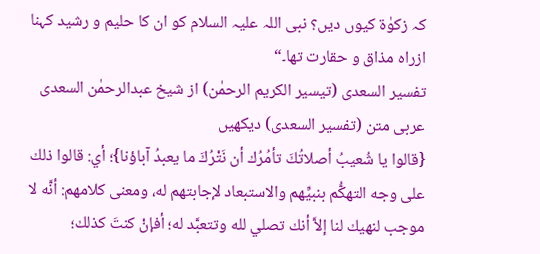کہ زکوٰۃ کیوں دیں؟ نبی اللہ علیہ السلام کو ان کا حلیم و رشید کہنا ازراہ مذاق و حقارت تھا۔“
تفسیر السعدی (تیسیر الکریم الرحمٰن) از شیخ عبدالرحمٰن السعدی
عربی متن (تفسیر السعدی) دیکھیں
{قالوا يا شُعيبُ أصلاتُكَ تأمُرُك أن نَتْرُكَ ما يعبدُ آباؤنا}؛ أي: قالوا ذلك على وجه التهكُّم بنبيِّهم والاستبعاد لإجابتهم له، ومعنى كلامهم: أنَّه لا موجب لنهيك لنا إلاَّ أنك تصلي لله وتتعبَّد له؛ أفإنْ كنتَ كذلك؛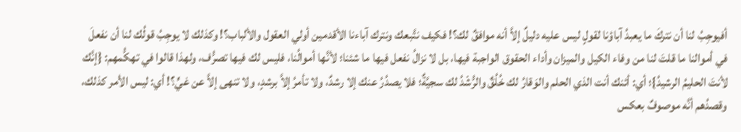أفيوجِبُ لنا أن نتركَ ما يعبدُ آباؤنا لقولٍ ليس عليه دليلٌ إلاَّ أنه موافقٌ لك؟! فكيف نتَّبعك ونترك آباءنا الأقدمين أولي العقول والألباب؟! وكذلك لا يوجِبُ قولُك لنا أن نفعلَ في أموالنا ما قلتَ لنا من وفاء الكيل والميزان وأداء الحقوق الواجبة فيها، بل لا نزالُ نفعل فيها ما شئنا؛ لأنَّها أموالُنا، فليس لك فيها تصرُّف، ولهذا قالوا في تهكُّمهم: {إنَّك لأنتَ الحليمُ الرشيدُ}؛ أي: أئنك أنت الذي الحلم والوَقارُ لك خُلُقٌ والرُّشْدُ لك سجيَّةٌ؛ فلا يصدُرُ عنك إلا رشدٌ، ولا تأمرُ إلاَّ برشدٍ، ولا تنهى إلاَّ عن غيٍّ؟! أي: ليس الأمر كذلك، وقصدُهم أنَّه موصوفٌ بعكس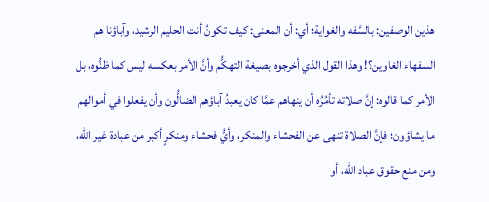هذين الوصفين: بالسَّفه والغواية؛ أي: أن المعنى: كيف تكونُ أنت الحليم الرشيد، وآباؤنا هم السفهاء الغاوين؟! وهذا القول الذي أخرجوه بصيغة التهكُّم وأنَّ الأمر بعكسه ليس كما ظنُّوه، بل الأمر كما قالوه: إنَّ صلاته تأمُرُه أن ينهاهم عمَّا كان يعبدُ آباؤهم الضالُّون وأن يفعلوا في أموالهم ما يشاؤون؛ فإنَّ الصلاة تنهى عن الفحشاء والمنكر، وأيُّ فحشاء ومنكرٍ أكبر من عبادة غير الله، ومن منع حقوق عباد الله، أو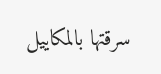سرقتها بالمكاييل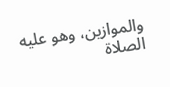والموازين، وهو عليه الصلاة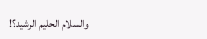والسلام الحليم الرشيد؟!